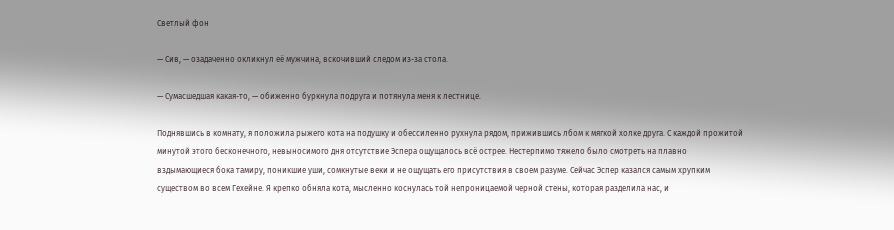Светлый фон

— Сив, — озадаченно окликнул её мужчина, вскочивший следом из-за стола.

— Сумасшедшая какая-то, — обиженно буркнула подруга и потянула меня к лестнице.

Поднявшись в комнату, я положила рыжего кота на подушку и обессиленно рухнула рядом, прижившись лбом к мягкой холке друга. С каждой прожитой минутой этого бесконечного, невыносимого дня отсутствие Эспера ощущалось всё острее. Нестерпимо тяжело было смотреть на плавно вздымающиеся бока тамиру, поникшие уши, сомкнутые веки и не ощущать его присутствия в своем разуме. Сейчас Эспер казался самым хрупким существом во всем Гехейне. Я крепко обняла кота, мысленно коснулась той непроницаемой черной стены, которая разделила нас, и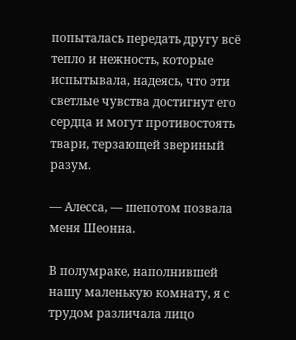попыталась передать другу всё тепло и нежность, которые испытывала, надеясь, что эти светлые чувства достигнут его сердца и могут противостоять твари, терзающей звериный разум.

— Алесса, — шепотом позвала меня Шеонна.

В полумраке, наполнившей нашу маленькую комнату, я с трудом различала лицо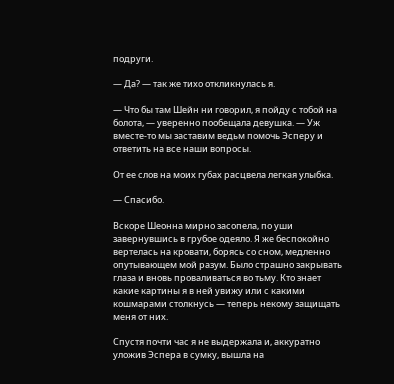подруги.

— Да? — так же тихо откликнулась я.

— Что бы там Шейн ни говорил, я пойду с тобой на болота, — уверенно пообещала девушка. — Уж вместе-то мы заставим ведьм помочь Эсперу и ответить на все наши вопросы.

От ее слов на моих губах расцвела легкая улыбка.

— Спасибо.

Вскоре Шеонна мирно засопела, по уши завернувшись в грубое одеяло. Я же беспокойно вертелась на кровати, борясь со сном, медленно опутывающем мой разум. Было страшно закрывать глаза и вновь проваливаться во тьму. Кто знает какие картины я в ней увижу или с какими кошмарами столкнусь — теперь некому защищать меня от них.

Спустя почти час я не выдержала и, аккуратно уложив Эспера в сумку, вышла на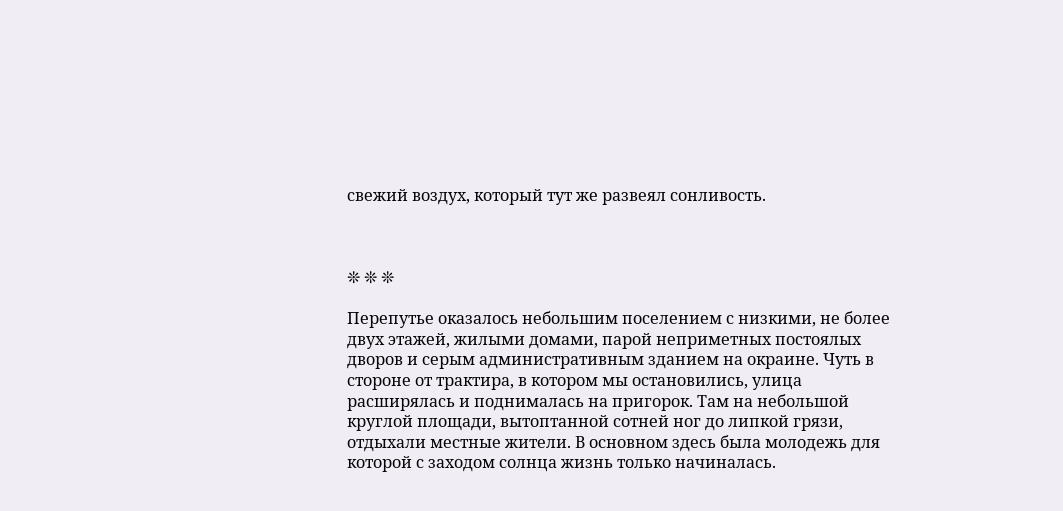свежий воздух, который тут же развеял сонливость.



❊ ❊ ❊

Перепутье оказалось небольшим поселением с низкими, не более двух этажей, жилыми домами, парой неприметных постоялых дворов и серым административным зданием на окраине. Чуть в стороне от трактира, в котором мы остановились, улица расширялась и поднималась на пригорок. Там на небольшой круглой площади, вытоптанной сотней ног до липкой грязи, отдыхали местные жители. В основном здесь была молодежь для которой с заходом солнца жизнь только начиналась.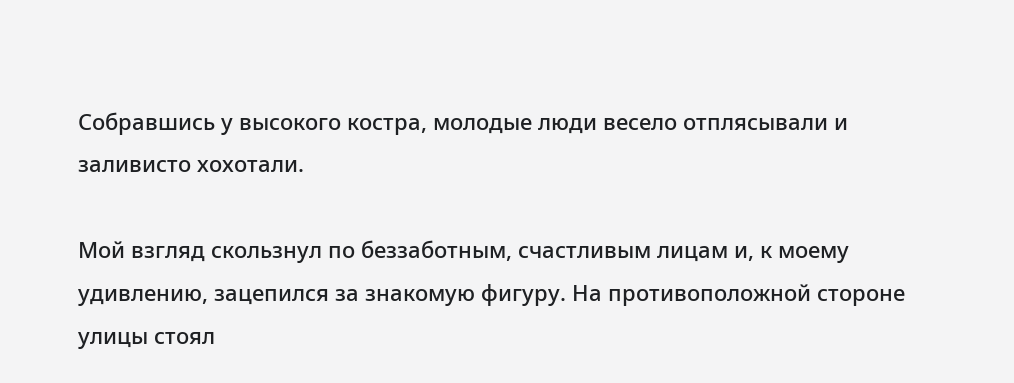Собравшись у высокого костра, молодые люди весело отплясывали и заливисто хохотали.

Мой взгляд скользнул по беззаботным, счастливым лицам и, к моему удивлению, зацепился за знакомую фигуру. На противоположной стороне улицы стоял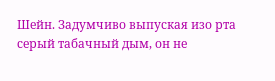Шейн. Задумчиво выпуская изо рта серый табачный дым, он не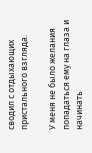сводил с отдыхающих пристального взгляда.

У меня не было желания попадаться ему на глаза и начинать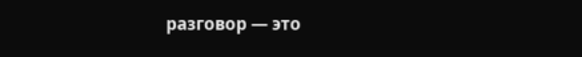разговор — это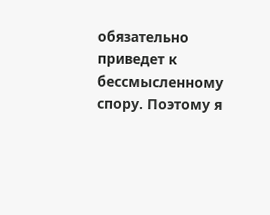обязательно приведет к бессмысленному спору. Поэтому я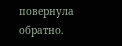повернула обратно.